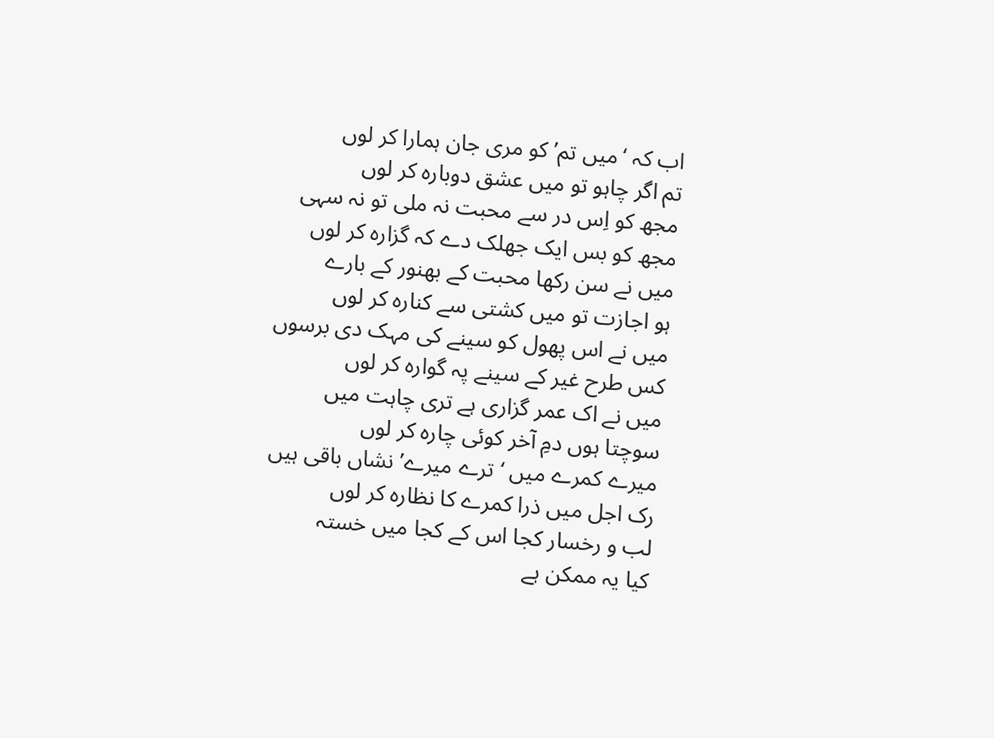اب کہ ‘میں تم’ کو مری جان ہمارا کر لوں
تم اگر چاہو تو میں عشق دوبارہ کر لوں
مجھ کو اِس در سے محبت نہ ملی تو نہ سہی
مجھ کو بس ایک جھلک دے کہ گزارہ کر لوں
میں نے سن رکھا محبت کے بھنور کے بارے
ہو اجازت تو میں کشتی سے کنارہ کر لوں
میں نے اس پھول کو سینے کی مہک دی برسوں
کس طرح غیر کے سینے پہ گوارہ کر لوں
میں نے اک عمر گزاری ہے تری چاہت میں
سوچتا ہوں دمِ آخر کوئی چارہ کر لوں
میرے کمرے میں ‘ترے میرے’ نشاں باقی ہیں
رک اجل میں ذرا کمرے کا نظارہ کر لوں
لب و رخسار کجا اس کے کجا میں خستہ
کیا یہ ممکن ہے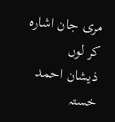مری جان اشارہ کر لوں
ذیشان احمد خستہ